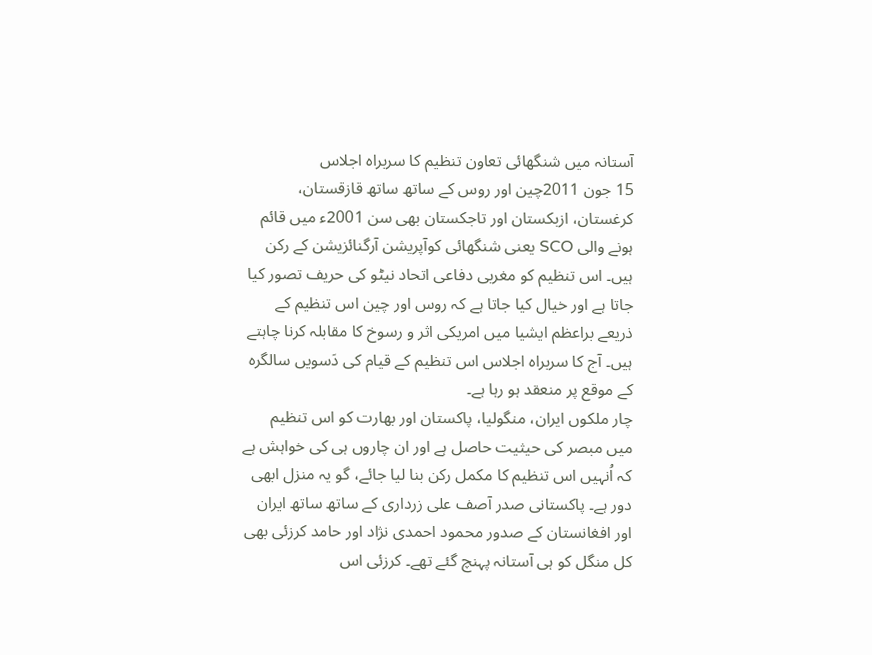آستانہ میں شنگھائی تعاون تنظیم کا سربراہ اجلاس
15 جون 2011چین اور روس کے ساتھ ساتھ قازقستان، کرغستان، ازبکستان اور تاجکستان بھی سن 2001ء میں قائم ہونے والی SCO یعنی شنگھائی کوآپریشن آرگنائزیشن کے رکن ہیں۔ اس تنظیم کو مغربی دفاعی اتحاد نیٹو کی حریف تصور کیا جاتا ہے اور خیال کیا جاتا ہے کہ روس اور چین اس تنظیم کے ذریعے براعظم ایشیا میں امریکی اثر و رسوخ کا مقابلہ کرنا چاہتے ہیں۔ آج کا سربراہ اجلاس اس تنظیم کے قیام کی دَسویں سالگرہ کے موقع پر منعقد ہو رہا ہے۔
چار ملکوں ایران، منگولیا، پاکستان اور بھارت کو اس تنظیم میں مبصر کی حیثیت حاصل ہے اور ان چاروں ہی کی خواہش ہے کہ اُنہیں اس تنظیم کا مکمل رکن بنا لیا جائے، گو یہ منزل ابھی دور ہے۔ پاکستانی صدر آصف علی زرداری کے ساتھ ساتھ ایران اور افغانستان کے صدور محمود احمدی نژاد اور حامد کرزئی بھی کل منگل کو ہی آستانہ پہنچ گئے تھے۔ کرزئی اس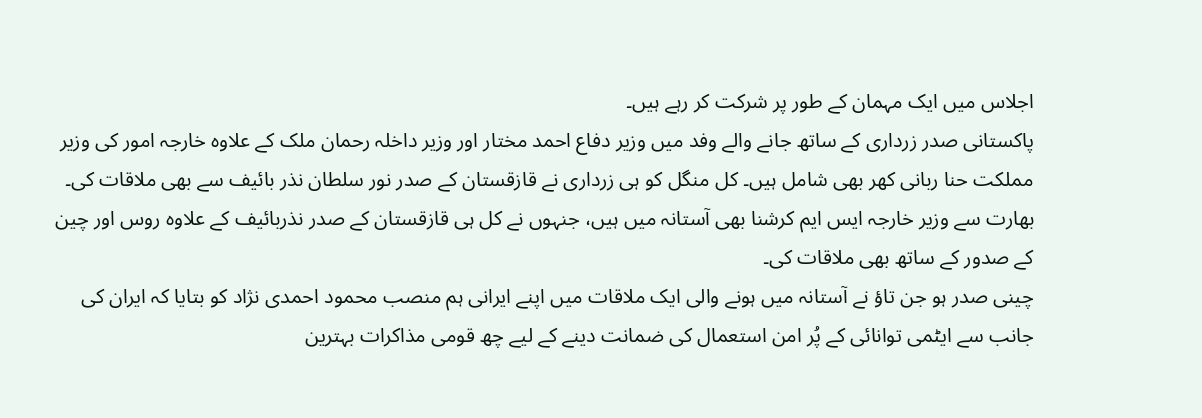اجلاس میں ایک مہمان کے طور پر شرکت کر رہے ہیں۔
پاکستانی صدر زرداری کے ساتھ جانے والے وفد میں وزیر دفاع احمد مختار اور وزیر داخلہ رحمان ملک کے علاوہ خارجہ امور کی وزیر مملکت حنا ربانی کھر بھی شامل ہیں۔ کل منگل کو ہی زرداری نے قازقستان کے صدر نور سلطان نذر بائیف سے بھی ملاقات کی۔
بھارت سے وزیر خارجہ ایس ایم کرشنا بھی آستانہ میں ہیں، جنہوں نے کل ہی قازقستان کے صدر نذربائیف کے علاوہ روس اور چین کے صدور کے ساتھ بھی ملاقات کی۔
چینی صدر ہو جن تاؤ نے آستانہ میں ہونے والی ایک ملاقات میں اپنے ایرانی ہم منصب محمود احمدی نژاد کو بتایا کہ ایران کی جانب سے ایٹمی توانائی کے پُر امن استعمال کی ضمانت دینے کے لیے چھ قومی مذاکرات بہترین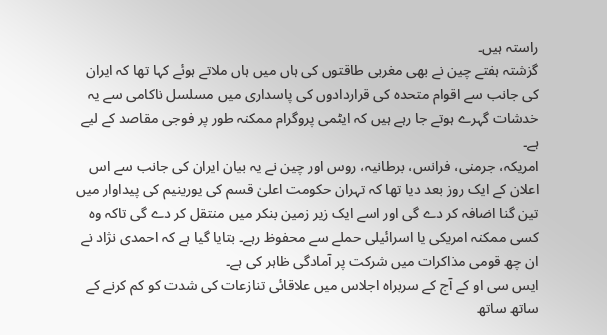راستہ ہیں۔
گزشتہ ہفتے چین نے بھی مغربی طاقتوں کی ہاں میں ہاں ملاتے ہوئے کہا تھا کہ ایران کی جانب سے اقوام متحدہ کی قراردادوں کی پاسداری میں مسلسل ناکامی سے یہ خدشات گہرے ہوتے جا رہے ہیں کہ ایٹمی پروگرام ممکنہ طور پر فوجی مقاصد کے لیے ہے۔
امریکہ، جرمنی، فرانس، برطانیہ، روس اور چین نے یہ بیان ایران کی جانب سے اس اعلان کے ایک روز بعد دیا تھا کہ تہران حکومت اعلیٰ قسم کی یورینیم کی پیداوار میں تین گنا اضافہ کر دے گی اور اسے ایک زیر زمین بنکر میں منتقل کر دے گی تاکہ وہ کسی ممکنہ امریکی یا اسرائیلی حملے سے محفوظ رہے۔ بتایا گیا ہے کہ احمدی نژاد نے ان چھ قومی مذاکرات میں شرکت پر آمادگی ظاہر کی ہے۔
ایس سی او کے آج کے سربراہ اجلاس میں علاقائی تنازعات کی شدت کو کم کرنے کے ساتھ ساتھ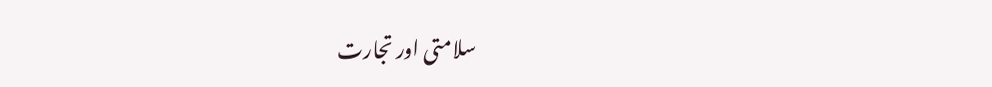سلامتی اور تجارت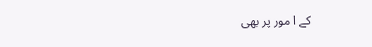کے ا مور پر بھی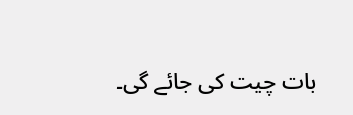بات چیت کی جائے گی۔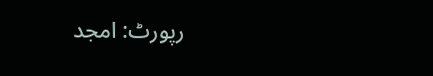رپورٹ: امجد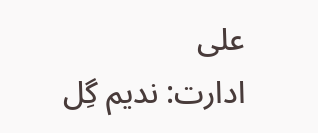علی
ادارت: ندیم گِل